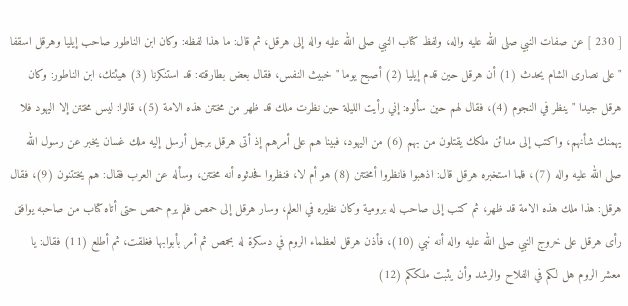[ 230 ] عن صفات النبي صلى الله عليه واله، ولفظ كتاب النبي صلى الله عليه واله إلى هرقل، ثم قال: ما هذا لفظه: وكان ابن الناطور صاحب إيليا وهرقل اسقفا " على نصارى الشام يحدث (1) أن هرقل حين قدم إيليا (2) أصبح يوما " خبيث النفس، فقال بعض بطارقته: قد استنكرنا (3) هيئتك، ابن الناطور: وكان هرقل جيدا " ينظر في النجوم (4)، فقال لهم حين سألوه: إني رأيت الليلة حين نظرت ملك قد ظهر من مختتن هذه الامة (5)، قالوا: ليس مختتن إلا اليهود فلا يهمنك شأنهم، واكتب إلى مدائن ملكك يقتلون من بهم (6) من اليهود، فبينا هم على أمرهم إذ أتى هرقل برجل أرسل إليه ملك غسان يخبر عن رسول الله صلى الله عليه واله (7)، فلما استخبره هرقل قال: اذهبوا فانظروا أمختتن (8) هو أم لا، فنظروا فحدثوه أنه مختتن، وسأله عن العرب فقال: هم يختتنون (9)، فقال هرقل: هذا ملك هذه الامة قد ظهر، ثم كتب إلى صاحب له برومية وكان نظيره في العلم، وسار هرقل إلى حمص فلم يرم حمص حتى أتاه كتاب من صاحبه يوافق رأى هرقل على خروج النبي صلى الله عليه واله أنه نبي (10)، فأذن هرقل لعظماء الروم في دسكرة له بحمص ثم أمر بأبوابها فغلقت، ثم أطلع (11) فقال: يا معشر الروم هل لكم في الفلاح والرشد وأن يثبت ملككم (12)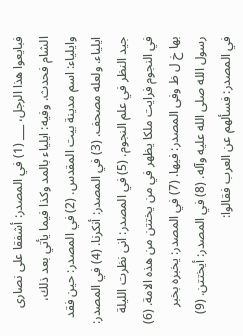فبايعوا هذا الرجل، ___ (1) في المصدر: أشفقا على نصارى الشام فحدث. وفيه: ايلياء بالمد وكذا فيما يأتي بعد ذلك، وايلياء: اسم مدينة بيت المقدس. (2) في المصدر: حين فقد ايلياء. ولعله مصحف. (3) في المصدر: أنكرنا. (4) في المصدر: جيد النظر في علم النجوم. (5) في المصدر: انى نظرت الليلة في النجوم فرايت ملكا يظهر في من يختتن من هذه الامة. (6) بها خ ل ظ وفى المصدر: فيها. (7) في المصدر: يخبره بخبر رسول الله صلى الله عليه وآله. (8) في المصدر: أيختتن. (9) في المصدر: فسألهم عن العرب فقالوا: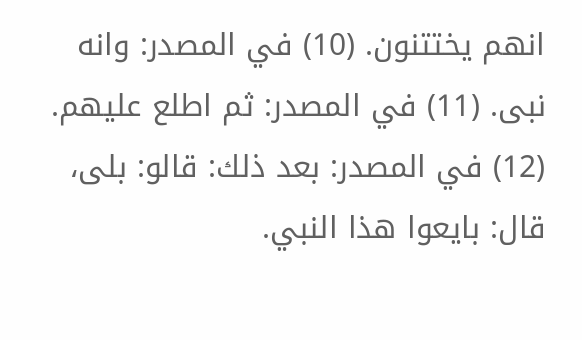انهم يختتنون. (10) في المصدر: وانه نبى. (11) في المصدر: ثم اطلع عليهم. (12) في المصدر: بعد ذلك: قالو: بلى، قال: بايعوا هذا النبي.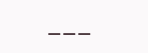___